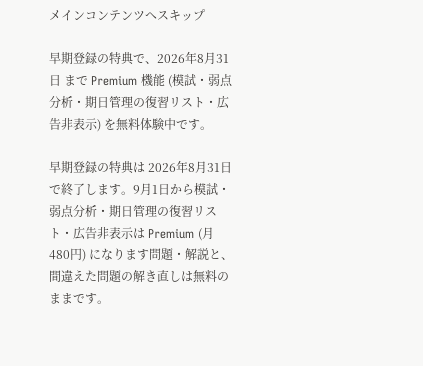メインコンテンツへスキップ

早期登録の特典で、2026年8月31日 まで Premium 機能 (模試・弱点分析・期日管理の復習リスト・広告非表示) を無料体験中です。

早期登録の特典は 2026年8月31日 で終了します。9月1日から模試・弱点分析・期日管理の復習リスト・広告非表示は Premium (月480円) になります問題・解説と、間違えた問題の解き直しは無料のままです。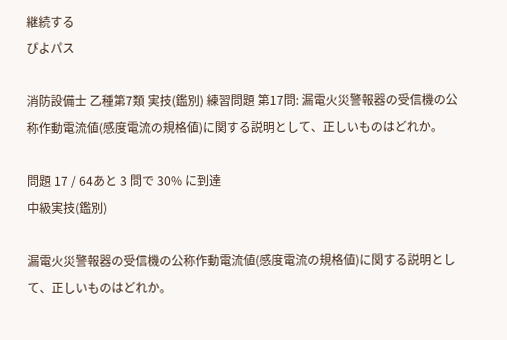継続する
ぴよパス

消防設備士 乙種第7類 実技(鑑別) 練習問題 第17問: 漏電火災警報器の受信機の公称作動電流値(感度電流の規格値)に関する説明として、正しいものはどれか。

問題 17 / 64あと 3 問で 30% に到達
中級実技(鑑別)

漏電火災警報器の受信機の公称作動電流値(感度電流の規格値)に関する説明として、正しいものはどれか。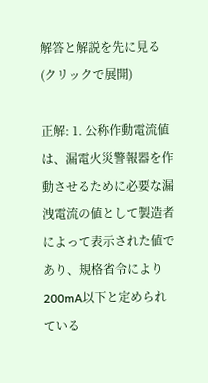解答と解説を先に見る(クリックで展開)

正解: 1. 公称作動電流値は、漏電火災警報器を作動させるために必要な漏洩電流の値として製造者によって表示された値であり、規格省令により200mA以下と定められている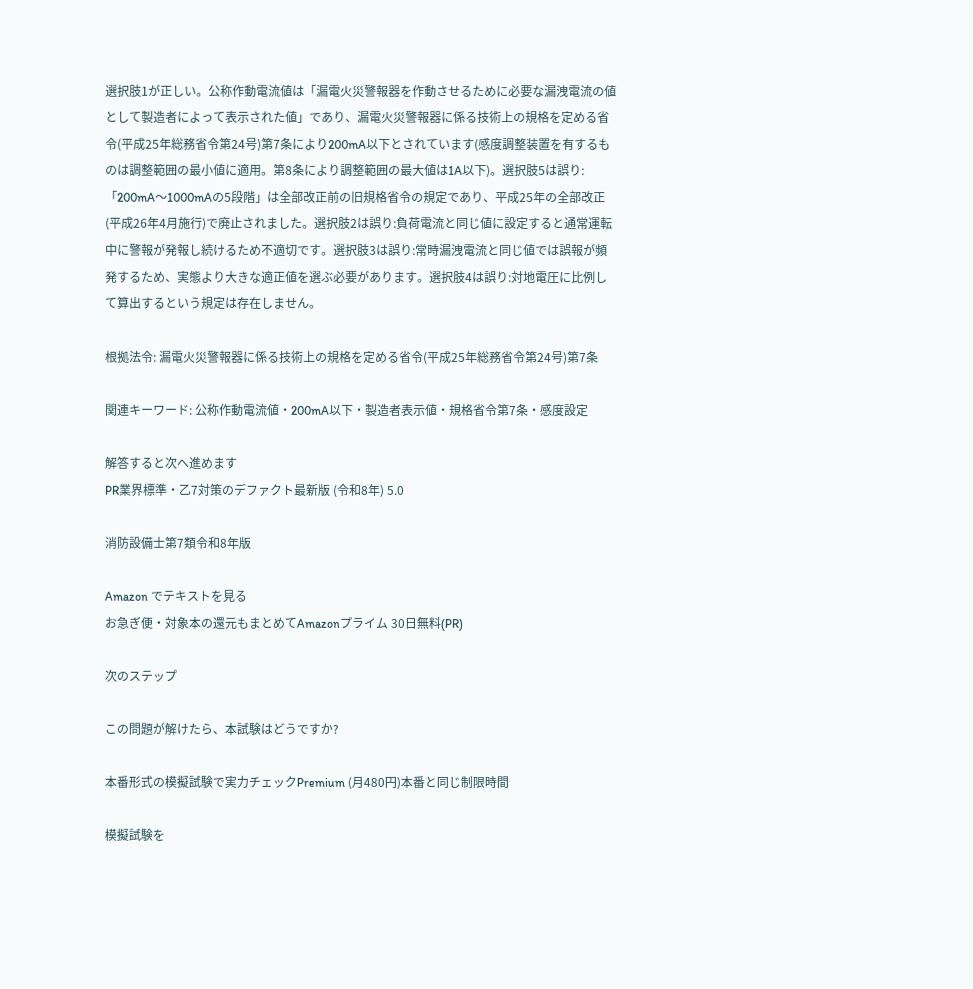選択肢1が正しい。公称作動電流値は「漏電火災警報器を作動させるために必要な漏洩電流の値として製造者によって表示された値」であり、漏電火災警報器に係る技術上の規格を定める省令(平成25年総務省令第24号)第7条により200mA以下とされています(感度調整装置を有するものは調整範囲の最小値に適用。第8条により調整範囲の最大値は1A以下)。選択肢5は誤り:「200mA〜1000mAの5段階」は全部改正前の旧規格省令の規定であり、平成25年の全部改正(平成26年4月施行)で廃止されました。選択肢2は誤り:負荷電流と同じ値に設定すると通常運転中に警報が発報し続けるため不適切です。選択肢3は誤り:常時漏洩電流と同じ値では誤報が頻発するため、実態より大きな適正値を選ぶ必要があります。選択肢4は誤り:対地電圧に比例して算出するという規定は存在しません。

根拠法令: 漏電火災警報器に係る技術上の規格を定める省令(平成25年総務省令第24号)第7条

関連キーワード: 公称作動電流値・200mA以下・製造者表示値・規格省令第7条・感度設定

解答すると次へ進めます
PR業界標準・乙7対策のデファクト最新版 (令和8年) 5.0

消防設備士第7類令和8年版

Amazon でテキストを見る
お急ぎ便・対象本の還元もまとめてAmazonプライム 30日無料(PR)

次のステップ

この問題が解けたら、本試験はどうですか?

本番形式の模擬試験で実力チェックPremium (月480円)本番と同じ制限時間

模擬試験を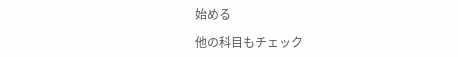始める

他の科目もチェック